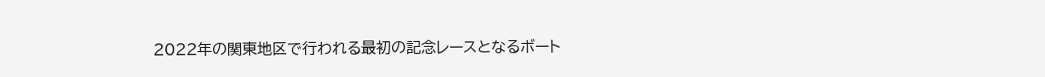2022年の関東地区で行われる最初の記念レースとなるボート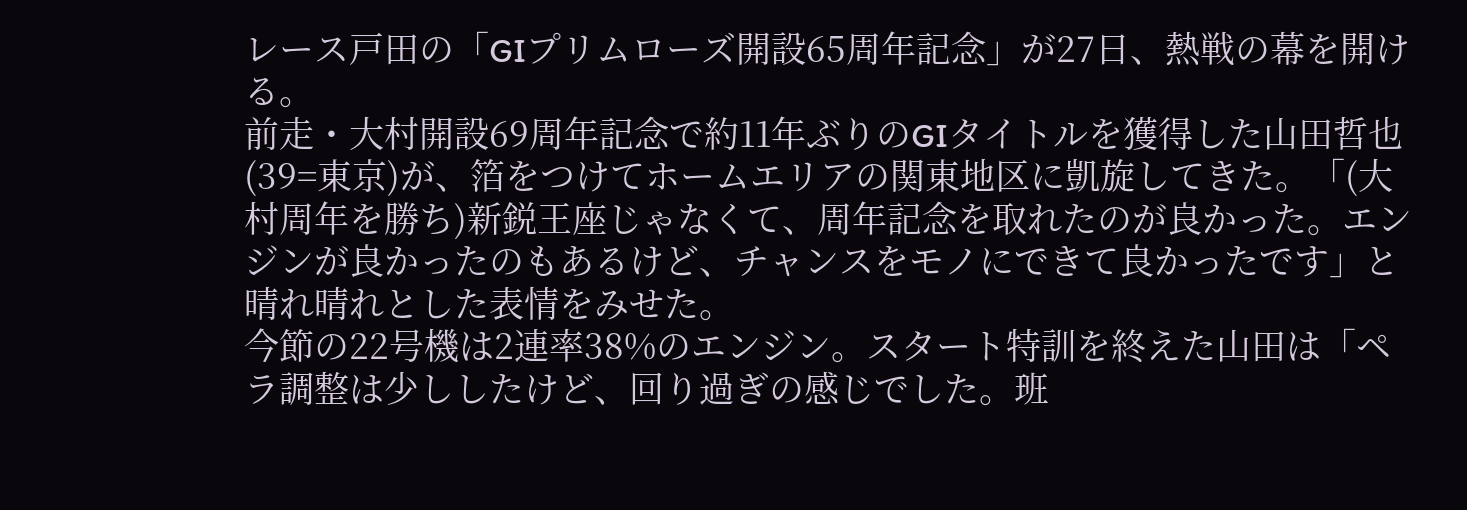レース戸田の「GIプリムローズ開設65周年記念」が27日、熱戦の幕を開ける。
前走・大村開設69周年記念で約11年ぶりのGIタイトルを獲得した山田哲也(39=東京)が、箔をつけてホームエリアの関東地区に凱旋してきた。「(大村周年を勝ち)新鋭王座じゃなくて、周年記念を取れたのが良かった。エンジンが良かったのもあるけど、チャンスをモノにできて良かったです」と晴れ晴れとした表情をみせた。
今節の22号機は2連率38%のエンジン。スタート特訓を終えた山田は「ペラ調整は少ししたけど、回り過ぎの感じでした。班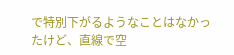で特別下がるようなことはなかったけど、直線で空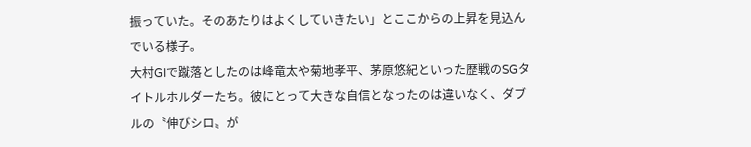振っていた。そのあたりはよくしていきたい」とここからの上昇を見込んでいる様子。
大村GIで蹴落としたのは峰竜太や菊地孝平、茅原悠紀といった歴戦のSGタイトルホルダーたち。彼にとって大きな自信となったのは違いなく、ダブルの〝伸びシロ〟が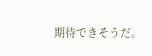期待できそうだ。